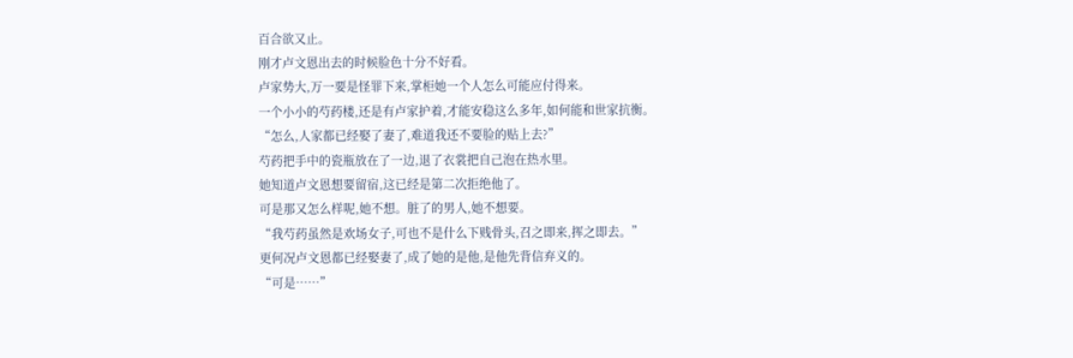百合欲又止。
刚才卢文恩出去的时候脸色十分不好看。
卢家势大,万一要是怪罪下来,掌柜她一个人怎么可能应付得来。
一个小小的芍药楼,还是有卢家护着,才能安稳这么多年,如何能和世家抗衡。
“怎么,人家都已经娶了妻了,难道我还不要脸的贴上去?”
芍药把手中的瓷瓶放在了一边,退了衣裳把自己泡在热水里。
她知道卢文恩想要留宿,这已经是第二次拒绝他了。
可是那又怎么样呢,她不想。脏了的男人,她不想要。
“我芍药虽然是欢场女子,可也不是什么下贱骨头,召之即来,挥之即去。”
更何况卢文恩都已经娶妻了,成了她的是他,是他先背信弃义的。
“可是……”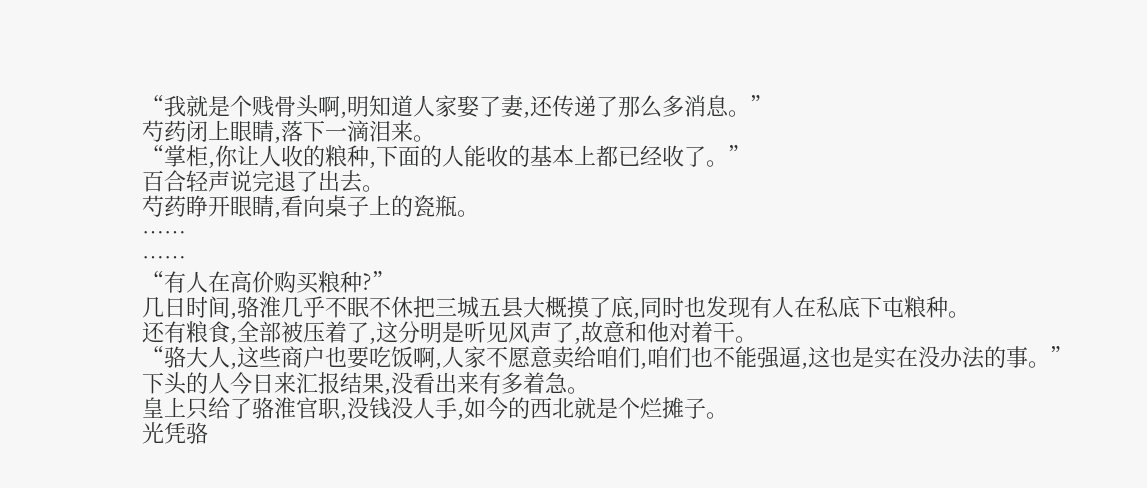“我就是个贱骨头啊,明知道人家娶了妻,还传递了那么多消息。”
芍药闭上眼睛,落下一滴泪来。
“掌柜,你让人收的粮种,下面的人能收的基本上都已经收了。”
百合轻声说完退了出去。
芍药睁开眼睛,看向桌子上的瓷瓶。
……
……
“有人在高价购买粮种?”
几日时间,骆淮几乎不眠不休把三城五县大概摸了底,同时也发现有人在私底下屯粮种。
还有粮食,全部被压着了,这分明是听见风声了,故意和他对着干。
“骆大人,这些商户也要吃饭啊,人家不愿意卖给咱们,咱们也不能强逼,这也是实在没办法的事。”
下头的人今日来汇报结果,没看出来有多着急。
皇上只给了骆淮官职,没钱没人手,如今的西北就是个烂摊子。
光凭骆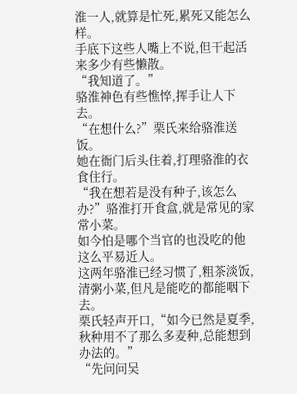淮一人,就算是忙死,累死又能怎么样。
手底下这些人嘴上不说,但干起活来多少有些懒散。
“我知道了。”
骆淮神色有些憔悴,挥手让人下去。
“在想什么?”栗氏来给骆淮送饭。
她在衙门后头住着,打理骆淮的衣食住行。
“我在想若是没有种子,该怎么办?”骆淮打开食盒,就是常见的家常小菜。
如今怕是哪个当官的也没吃的他这么平易近人。
这两年骆淮已经习惯了,粗茶淡饭,清粥小菜,但凡是能吃的都能咽下去。
栗氏轻声开口,“如今已然是夏季,秋种用不了那么多麦种,总能想到办法的。”
“先问问吴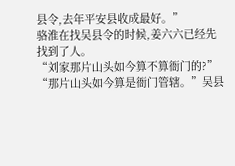县令,去年平安县收成最好。”
骆淮在找吴县令的时候,姜六六已经先找到了人。
“刘家那片山头如今算不算衙门的?”
“那片山头如今算是衙门管辖。”吴县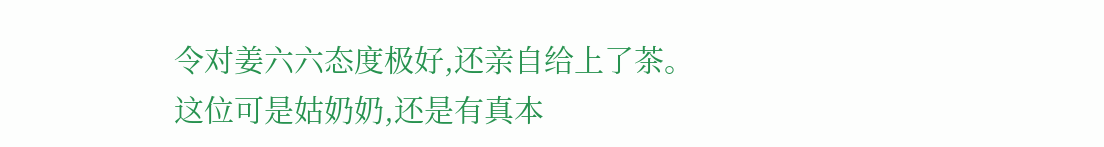令对姜六六态度极好,还亲自给上了茶。
这位可是姑奶奶,还是有真本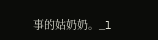事的姑奶奶。_l